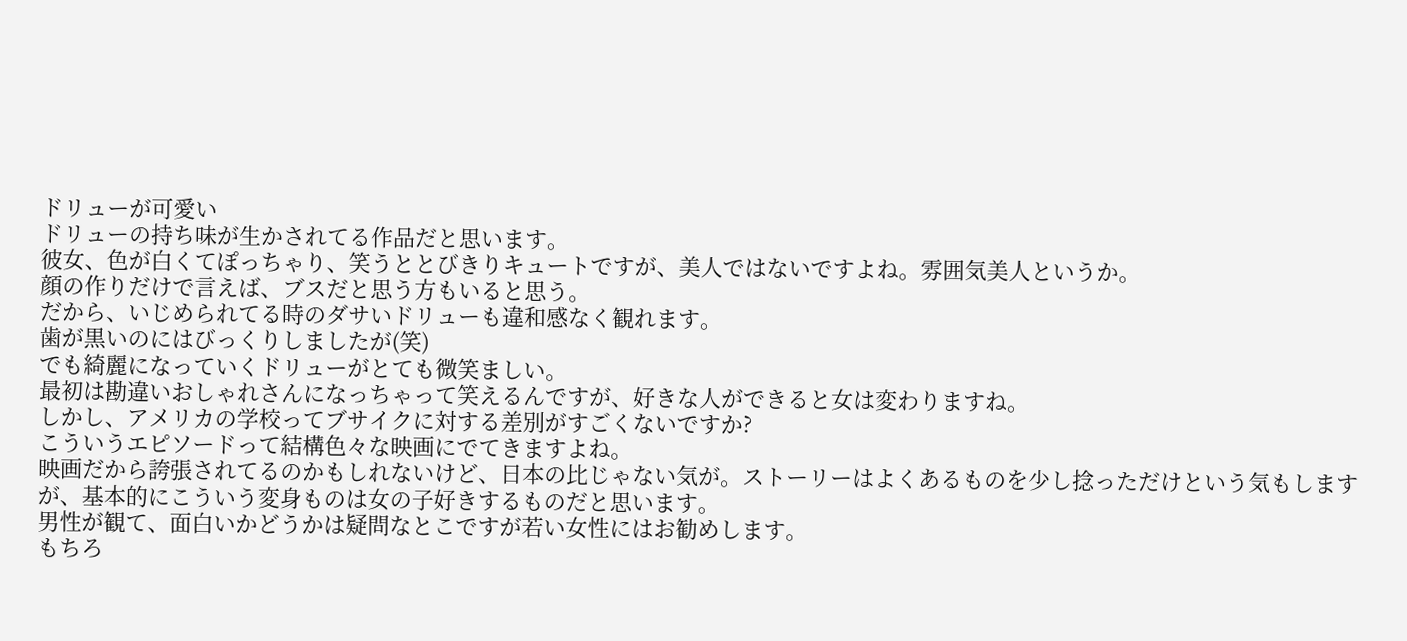ドリューが可愛い
ドリューの持ち味が生かされてる作品だと思います。
彼女、色が白くてぽっちゃり、笑うととびきりキュートですが、美人ではないですよね。雰囲気美人というか。
顔の作りだけで言えば、ブスだと思う方もいると思う。
だから、いじめられてる時のダサいドリューも違和感なく観れます。
歯が黒いのにはびっくりしましたが(笑)
でも綺麗になっていくドリューがとても微笑ましい。
最初は勘違いおしゃれさんになっちゃって笑えるんですが、好きな人ができると女は変わりますね。
しかし、アメリカの学校ってブサイクに対する差別がすごくないですか?
こういうエピソードって結構色々な映画にでてきますよね。
映画だから誇張されてるのかもしれないけど、日本の比じゃない気が。ストーリーはよくあるものを少し捻っただけという気もしますが、基本的にこういう変身ものは女の子好きするものだと思います。
男性が観て、面白いかどうかは疑問なとこですが若い女性にはお勧めします。
もちろ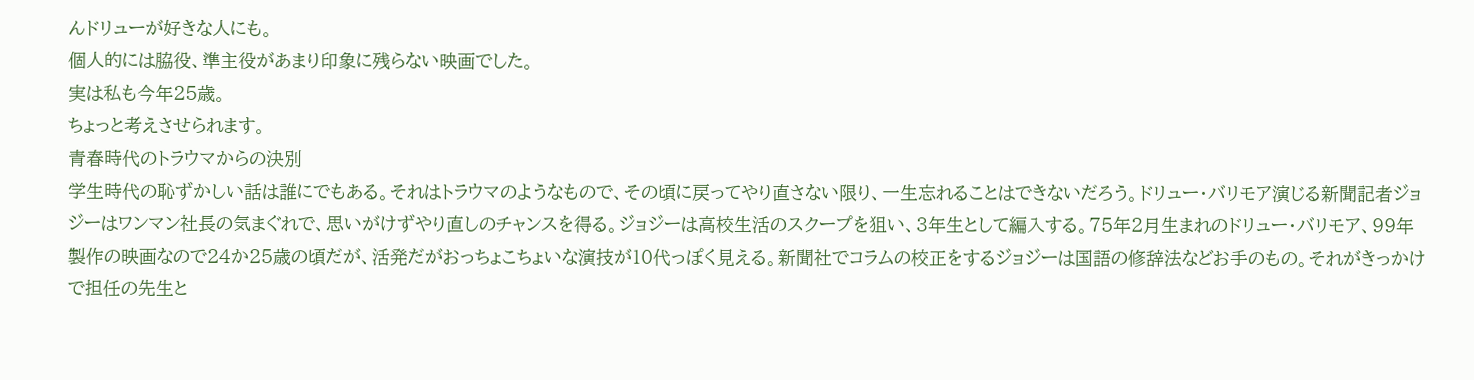んドリューが好きな人にも。
個人的には脇役、準主役があまり印象に残らない映画でした。
実は私も今年25歳。
ちょっと考えさせられます。
青春時代のトラウマからの決別
学生時代の恥ずかしい話は誰にでもある。それはトラウマのようなもので、その頃に戻ってやり直さない限り、一生忘れることはできないだろう。ドリュー・バリモア演じる新聞記者ジョジーはワンマン社長の気まぐれで、思いがけずやり直しのチャンスを得る。ジョジーは高校生活のスクープを狙い、3年生として編入する。75年2月生まれのドリュー・バリモア、99年製作の映画なので24か25歳の頃だが、活発だがおっちょこちょいな演技が10代っぽく見える。新聞社でコラムの校正をするジョジーは国語の修辞法などお手のもの。それがきっかけで担任の先生と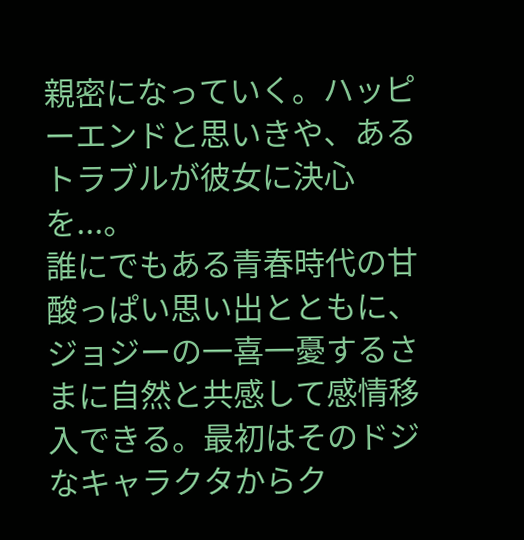親密になっていく。ハッピーエンドと思いきや、あるトラブルが彼女に決心を...。
誰にでもある青春時代の甘酸っぱい思い出とともに、ジョジーの一喜一憂するさまに自然と共感して感情移入できる。最初はそのドジなキャラクタからク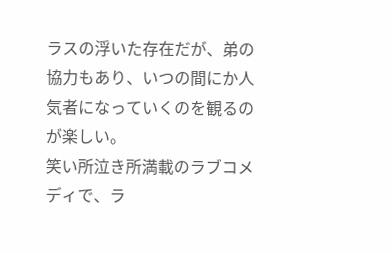ラスの浮いた存在だが、弟の協力もあり、いつの間にか人気者になっていくのを観るのが楽しい。
笑い所泣き所満載のラブコメディで、ラ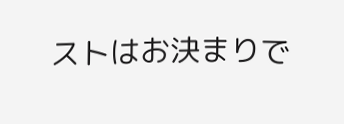ストはお決まりで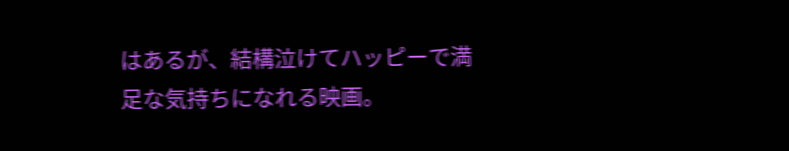はあるが、結構泣けてハッピーで満足な気持ちになれる映画。